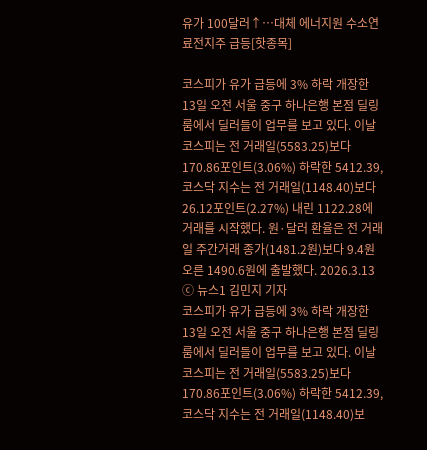유가 100달러↑…대체 에너지원 수소연료전지주 급등[핫종목]

코스피가 유가 급등에 3% 하락 개장한 13일 오전 서울 중구 하나은행 본점 딜링룸에서 딜러들이 업무를 보고 있다. 이날 코스피는 전 거래일(5583.25)보다 170.86포인트(3.06%) 하락한 5412.39, 코스닥 지수는 전 거래일(1148.40)보다 26.12포인트(2.27%) 내린 1122.28에 거래를 시작했다. 원·달러 환율은 전 거래일 주간거래 종가(1481.2원)보다 9.4원 오른 1490.6원에 출발했다. 2026.3.13 ⓒ 뉴스1 김민지 기자
코스피가 유가 급등에 3% 하락 개장한 13일 오전 서울 중구 하나은행 본점 딜링룸에서 딜러들이 업무를 보고 있다. 이날 코스피는 전 거래일(5583.25)보다 170.86포인트(3.06%) 하락한 5412.39, 코스닥 지수는 전 거래일(1148.40)보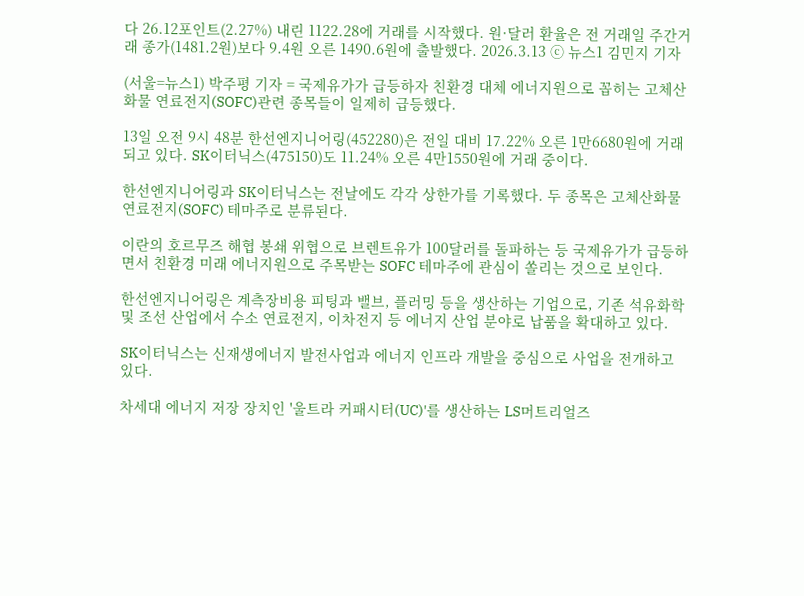다 26.12포인트(2.27%) 내린 1122.28에 거래를 시작했다. 원·달러 환율은 전 거래일 주간거래 종가(1481.2원)보다 9.4원 오른 1490.6원에 출발했다. 2026.3.13 ⓒ 뉴스1 김민지 기자

(서울=뉴스1) 박주평 기자 = 국제유가가 급등하자 친환경 대체 에너지원으로 꼽히는 고체산화물 연료전지(SOFC)관련 종목들이 일제히 급등했다.

13일 오전 9시 48분 한선엔지니어링(452280)은 전일 대비 17.22% 오른 1만6680원에 거래되고 있다. SK이터닉스(475150)도 11.24% 오른 4만1550원에 거래 중이다.

한선엔지니어링과 SK이터닉스는 전날에도 각각 상한가를 기록했다. 두 종목은 고체산화물 연료전지(SOFC) 테마주로 분류된다.

이란의 호르무즈 해협 봉쇄 위협으로 브렌트유가 100달러를 돌파하는 등 국제유가가 급등하면서 친환경 미래 에너지원으로 주목받는 SOFC 테마주에 관심이 쏠리는 것으로 보인다.

한선엔지니어링은 계측장비용 피팅과 밸브, 플러밍 등을 생산하는 기업으로, 기존 석유화학 및 조선 산업에서 수소 연료전지, 이차전지 등 에너지 산업 분야로 납품을 확대하고 있다.

SK이터닉스는 신재생에너지 발전사업과 에너지 인프라 개발을 중심으로 사업을 전개하고 있다.

차세대 에너지 저장 장치인 '울트라 커패시터(UC)'를 생산하는 LS머트리얼즈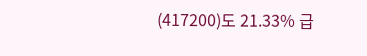(417200)도 21.33% 급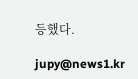등했다.

jupy@news1.kr